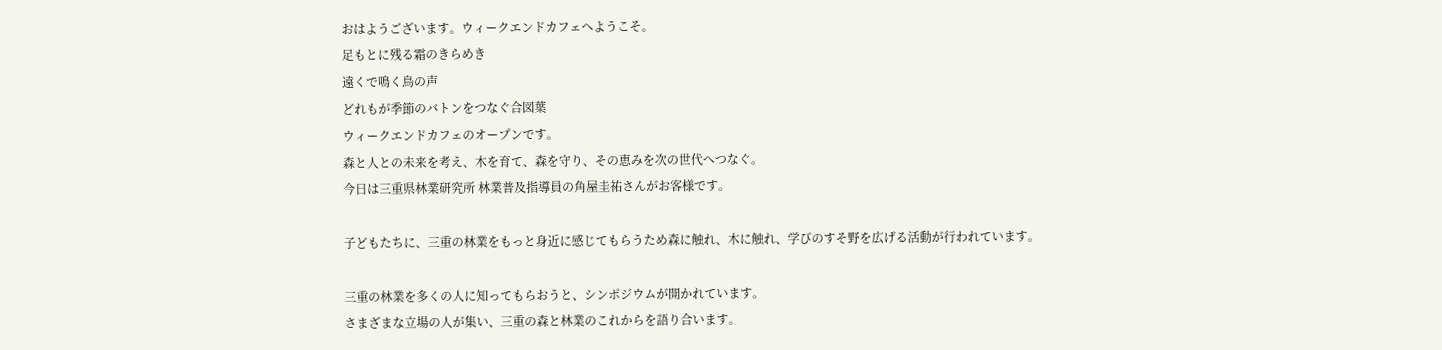おはようございます。ウィークエンドカフェへようこそ。
足もとに残る霜のきらめき
遠くで鳴く鳥の声
どれもが季節のバトンをつなぐ合図葉
ウィークエンドカフェのオープンです。
森と人との未来を考え、木を育て、森を守り、その恵みを次の世代へつなぐ。
今日は三重県林業研究所 林業普及指導員の角屋圭祐さんがお客様です。

子どもたちに、三重の林業をもっと身近に感じてもらうため森に触れ、木に触れ、学びのすそ野を広げる活動が行われています。

三重の林業を多くの人に知ってもらおうと、シンポジウムが開かれています。
さまざまな立場の人が集い、三重の森と林業のこれからを語り合います。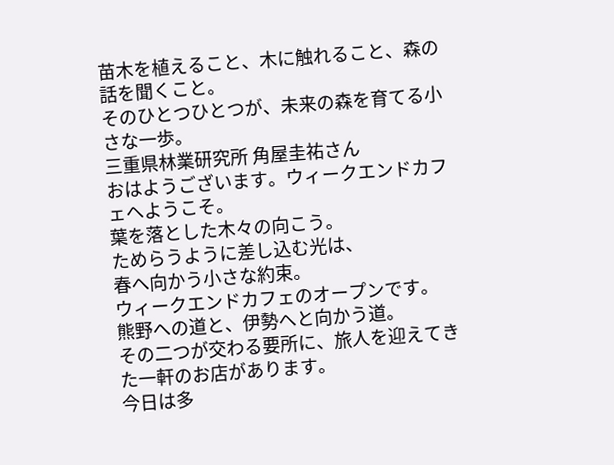苗木を植えること、木に触れること、森の話を聞くこと。
そのひとつひとつが、未来の森を育てる小さな一歩。
三重県林業研究所 角屋圭祐さん
おはようございます。ウィークエンドカフェへようこそ。
葉を落とした木々の向こう。
ためらうように差し込む光は、
春へ向かう小さな約束。
ウィークエンドカフェのオープンです。
熊野への道と、伊勢へと向かう道。
その二つが交わる要所に、旅人を迎えてきた一軒のお店があります。
今日は多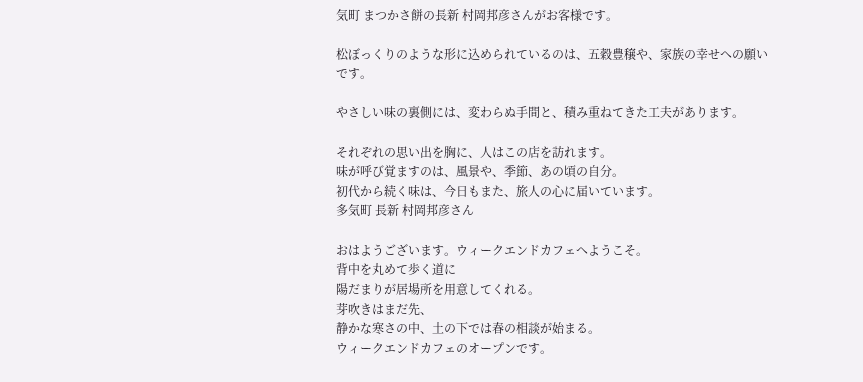気町 まつかさ餅の長新 村岡邦彦さんがお客様です。

松ぼっくりのような形に込められているのは、五穀豊穣や、家族の幸せへの願いです。

やさしい味の裏側には、変わらぬ手間と、積み重ねてきた工夫があります。

それぞれの思い出を胸に、人はこの店を訪れます。
味が呼び覚ますのは、風景や、季節、あの頃の自分。
初代から続く味は、今日もまた、旅人の心に届いています。
多気町 長新 村岡邦彦さん

おはようございます。ウィークエンドカフェへようこそ。
背中を丸めて歩く道に
陽だまりが居場所を用意してくれる。
芽吹きはまだ先、
静かな寒さの中、土の下では春の相談が始まる。
ウィークエンドカフェのオープンです。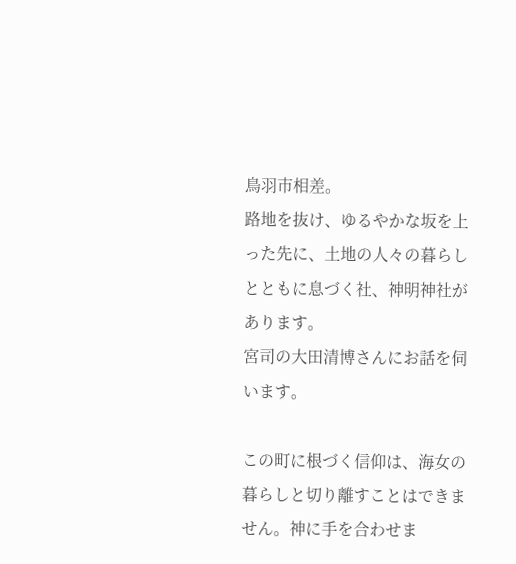鳥羽市相差。
路地を抜け、ゆるやかな坂を上った先に、土地の人々の暮らしとともに息づく社、神明神社があります。
宮司の大田清博さんにお話を伺います。

この町に根づく信仰は、海女の暮らしと切り離すことはできません。神に手を合わせま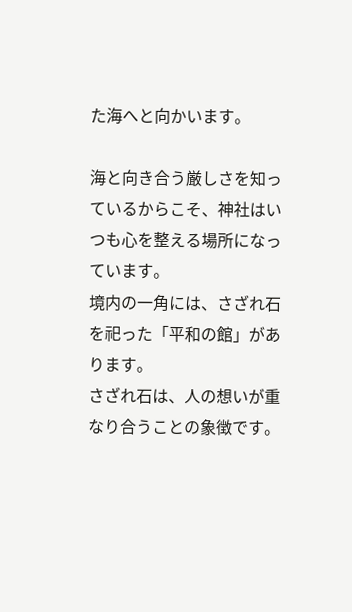た海へと向かいます。

海と向き合う厳しさを知っているからこそ、神社はいつも心を整える場所になっています。
境内の一角には、さざれ石を祀った「平和の館」があります。
さざれ石は、人の想いが重なり合うことの象徴です。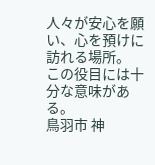人々が安心を願い、心を預けに訪れる場所。
この役目には十分な意味がある。
鳥羽市 神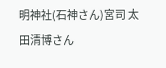明神社(石神さん)宮司 太田清博さん